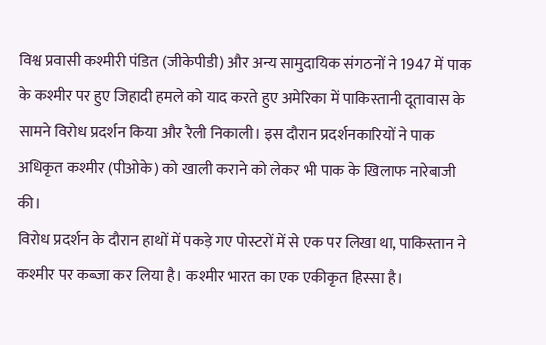विश्व प्रवासी कश्मीरी पंडित (जीकेपीडी) और अन्य सामुदायिक संगठनों ने 1947 में पाक के कश्मीर पर हुए जिहादी हमले को याद करते हुए अमेरिका में पाकिस्तानी दूतावास के सामने विरोध प्रदर्शन किया और रैली निकाली। इस दौरान प्रदर्शनकारियों ने पाक अधिकृत कश्मीर (पीओके) को खाली कराने को लेकर भी पाक के खिलाफ नारेबाजी की।
विरोध प्रदर्शन के दौरान हाथों में पकड़े गए पोस्टरों में से एक पर लिखा था, पाकिस्तान ने कश्मीर पर कब्जा कर लिया है। कश्मीर भारत का एक एकीकृत हिस्सा है।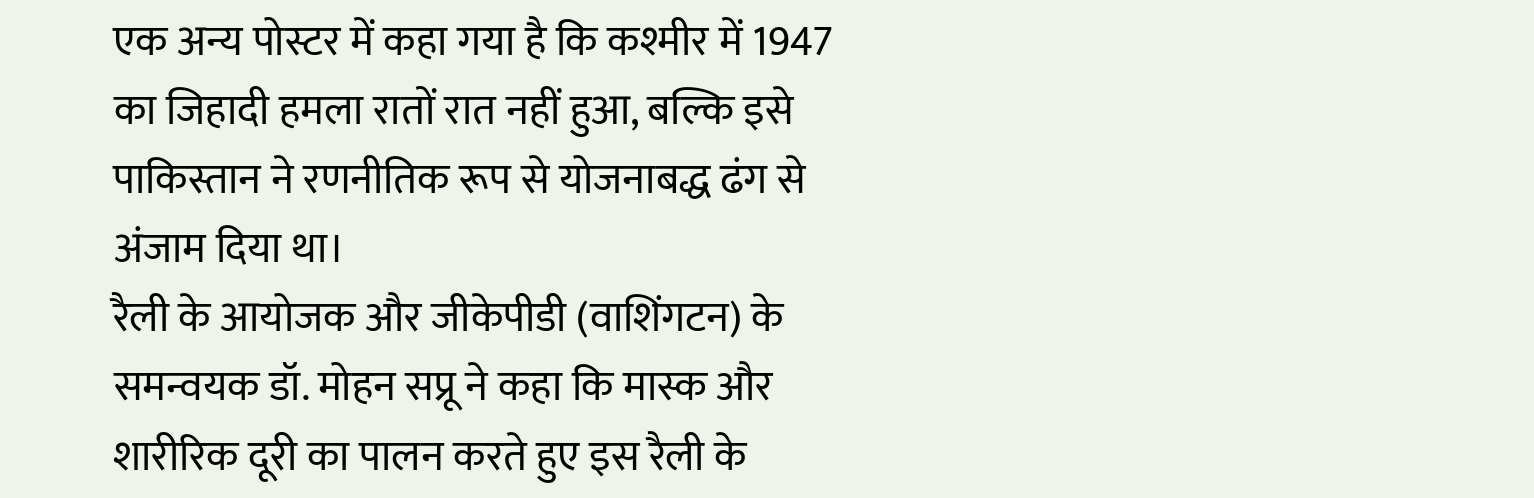एक अन्य पोस्टर में कहा गया है कि कश्मीर में 1947 का जिहादी हमला रातों रात नहीं हुआ, बल्कि इसे पाकिस्तान ने रणनीतिक रूप से योजनाबद्ध ढंग से अंजाम दिया था।
रैली के आयोजक और जीकेपीडी (वाशिंगटन) के समन्वयक डॉ. मोहन सप्रू ने कहा कि मास्क और शारीरिक दूरी का पालन करते हुए इस रैली के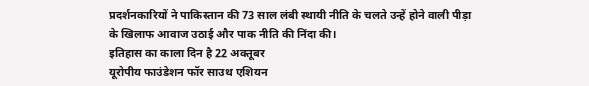प्रदर्शनकारियों ने पाकिस्तान की 73 साल लंबी स्थायी नीति के चलते उन्हें होने वाली पीड़ा के खिलाफ आवाज उठाई और पाक नीति की निंदा की।
इतिहास का काला दिन है 22 अक्तूबर
यूरोपीय फाउंडेशन फॉर साउथ एशियन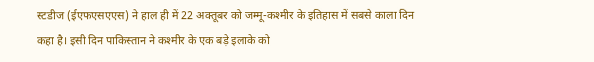स्टडीज (ईएफएसएएस) ने हाल ही में 22 अक्तूबर को जम्मू-कश्मीर के इतिहास में सबसे काला दिन कहा है। इसी दिन पाकिस्तान ने कश्मीर के एक बड़े इलाके को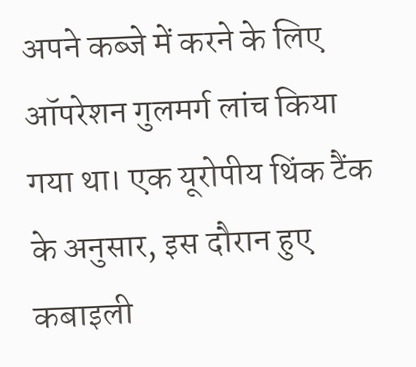अपने कब्जे में करने के लिए ऑपरेशन गुलमर्ग लांच किया गया था। एक यूरोपीय थिंक टैंक के अनुसार, इस दौरान हुए कबाइली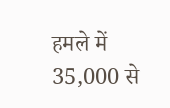हमले में 35,000 से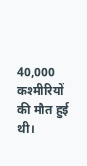40,000 कश्मीरियों की मौत हुई थी।